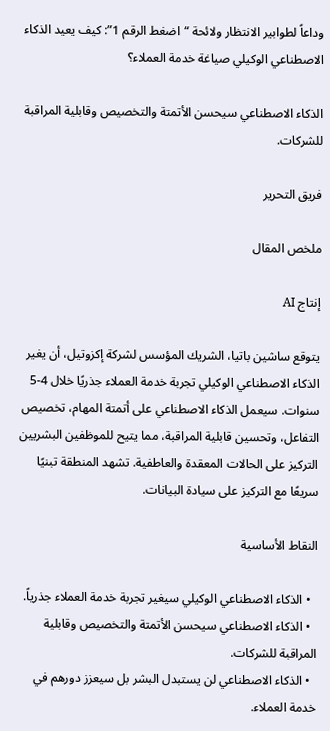وداعاً لطوابير الانتظار ولائحة “اضغط الرقم 1”: كيف يعيد الذكاء الاصطناعي الوكيلي صياغة خدمة العملاء؟

الذكاء الاصطناعي سيحسن الأتمتة والتخصيص وقابلية المراقبة للشركات.

فريق التحرير

ملخص المقال

إنتاج AI

يتوقع ساشين باتيا، الشريك المؤسس لشركة إكزوتيل، أن يغير الذكاء الاصطناعي الوكيلي تجربة خدمة العملاء جذريًا خلال 4-5 سنوات. سيعمل الذكاء الاصطناعي على أتمتة المهام، تخصيص التفاعل، وتحسين قابلية المراقبة، مما يتيح للموظفين البشريين التركيز على الحالات المعقدة والعاطفية. تشهد المنطقة تبنيًا سريعًا مع التركيز على سيادة البيانات.

النقاط الأساسية

  • الذكاء الاصطناعي الوكيلي سيغير تجربة خدمة العملاء جذرياً.
  • الذكاء الاصطناعي سيحسن الأتمتة والتخصيص وقابلية المراقبة للشركات.
  • الذكاء الاصطناعي لن يستبدل البشر بل سيعزز دورهم في خدمة العملاء.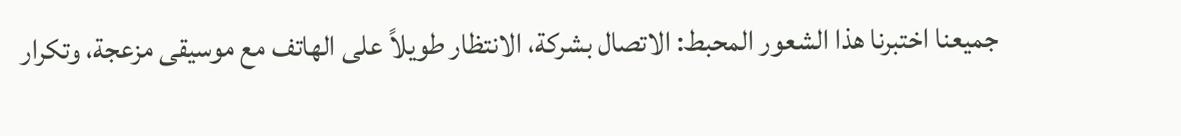جميعنا اختبرنا هذا الشعور المحبط: الاتصال بشركة، الانتظار طويلاً على الهاتف مع موسيقى مزعجة، وتكرار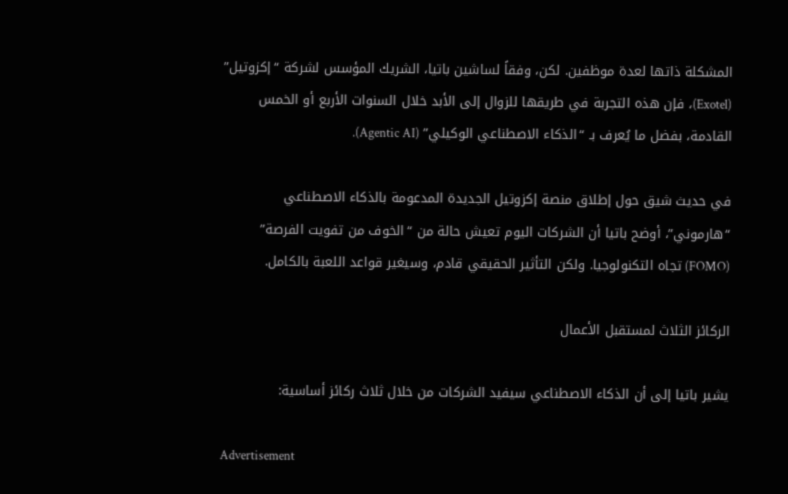المشكلة ذاتها لعدة موظفين. لكن، وفقاً لساشين باتيا، الشريك المؤسس لشركة “إكزوتيل” (Exotel)، فإن هذه التجربة في طريقها للزوال إلى الأبد خلال السنوات الأربع أو الخمس القادمة، بفضل ما يُعرف بـ “الذكاء الاصطناعي الوكيلي” (Agentic AI).

في حديث شيق حول إطلاق منصة إكزوتيل الجديدة المدعومة بالذكاء الاصطناعي “هارموني”، أوضح باتيا أن الشركات اليوم تعيش حالة من “الخوف من تفويت الفرصة” (FOMO) تجاه التكنولوجيا. ولكن التأثير الحقيقي قادم، وسيغير قواعد اللعبة بالكامل.

الركائز الثلاث لمستقبل الأعمال

يشير باتيا إلى أن الذكاء الاصطناعي سيفيد الشركات من خلال ثلاث ركائز أساسية:

Advertisement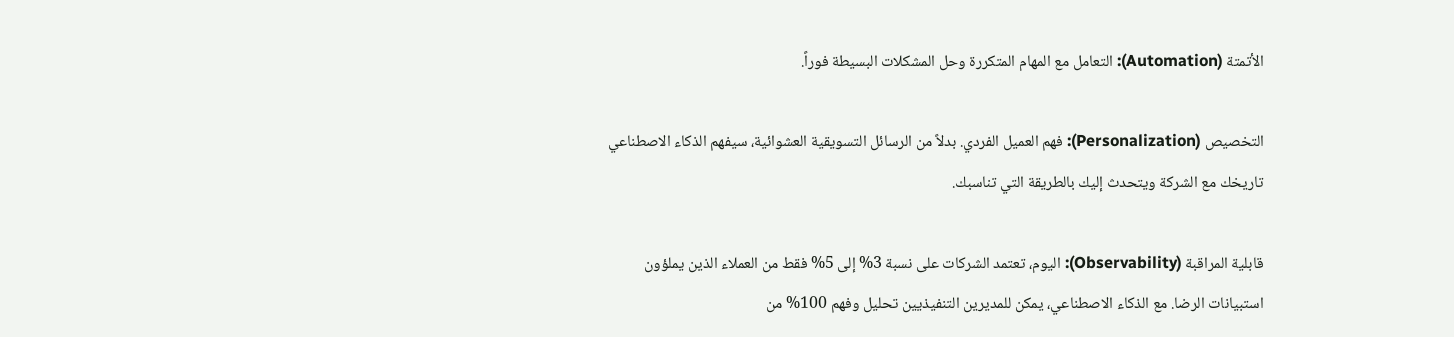الأتمتة (Automation): التعامل مع المهام المتكررة وحل المشكلات البسيطة فوراً.

التخصيص (Personalization): فهم العميل الفردي. بدلاً من الرسائل التسويقية العشوائية، سيفهم الذكاء الاصطناعي تاريخك مع الشركة ويتحدث إليك بالطريقة التي تناسبك.

قابلية المراقبة (Observability): اليوم، تعتمد الشركات على نسبة 3% إلى 5% فقط من العملاء الذين يملؤون استبيانات الرضا. مع الذكاء الاصطناعي، يمكن للمديرين التنفيذيين تحليل وفهم 100% من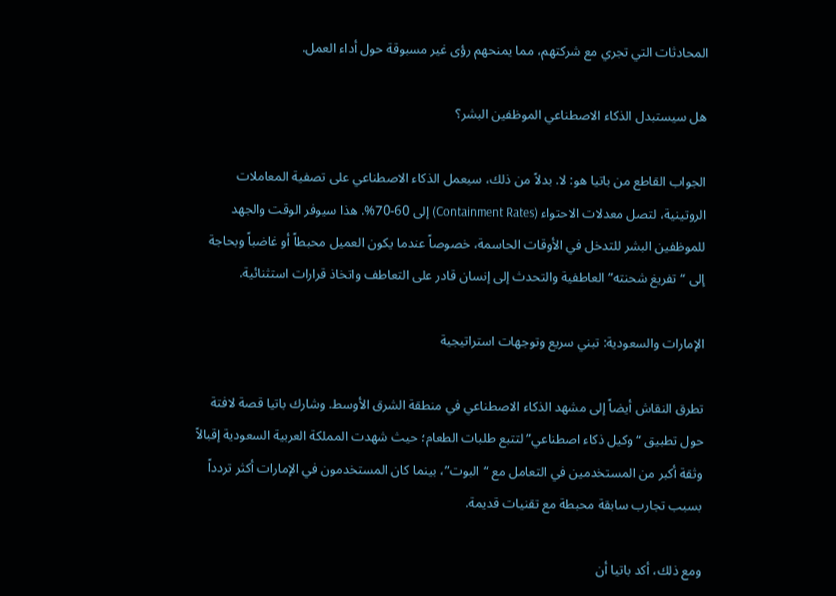المحادثات التي تجري مع شركتهم، مما يمنحهم رؤى غير مسبوقة حول أداء العمل.

هل سيستبدل الذكاء الاصطناعي الموظفين البشر؟

الجواب القاطع من باتيا هو: لا. بدلاً من ذلك، سيعمل الذكاء الاصطناعي على تصفية المعاملات الروتينية، لتصل معدلات الاحتواء (Containment Rates) إلى 60-70%. هذا سيوفر الوقت والجهد للموظفين البشر للتدخل في الأوقات الحاسمة، خصوصاً عندما يكون العميل محبطاً أو غاضباً وبحاجة إلى “تفريغ شحنته” العاطفية والتحدث إلى إنسان قادر على التعاطف واتخاذ قرارات استثنائية.

الإمارات والسعودية: تبني سريع وتوجهات استراتيجية

تطرق النقاش أيضاً إلى مشهد الذكاء الاصطناعي في منطقة الشرق الأوسط. وشارك باتيا قصة لافتة حول تطبيق “وكيل ذكاء اصطناعي” لتتبع طلبات الطعام؛ حيث شهدت المملكة العربية السعودية إقبالاً وثقة أكبر من المستخدمين في التعامل مع “البوت”، بينما كان المستخدمون في الإمارات أكثر تردداً بسبب تجارب سابقة محبطة مع تقنيات قديمة.

ومع ذلك، أكد باتيا أن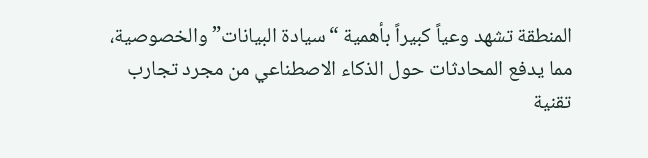المنطقة تشهد وعياً كبيراً بأهمية “سيادة البيانات” والخصوصية، مما يدفع المحادثات حول الذكاء الاصطناعي من مجرد تجارب تقنية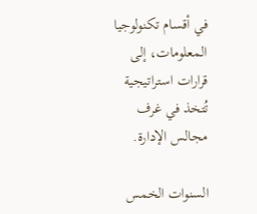في أقسام تكنولوجيا المعلومات، إلى قرارات استراتيجية تُتخذ في غرف مجالس الإدارة.

السنوات الخمس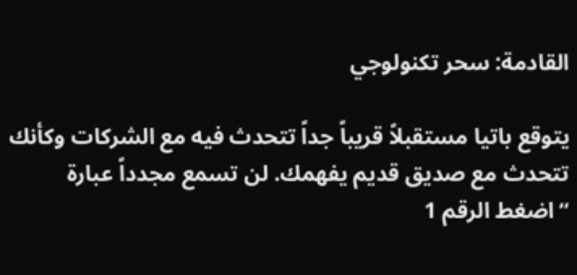القادمة: سحر تكنولوجي

يتوقع باتيا مستقبلاً قريباً جداً تتحدث فيه مع الشركات وكأنك تتحدث مع صديق قديم يفهمك. لن تسمع مجدداً عبارة “اضغط الرقم 1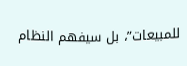للمبيعات”، بل سيفهم النظام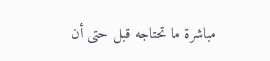مباشرة ما تحتاجه قبل حتى أن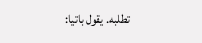تطلبه. يقول باتيا: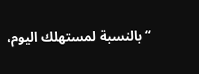“بالنسبة لمستهلك اليوم،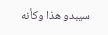سيبدو هذا وكأنه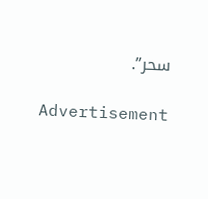سحر”.

Advertisement